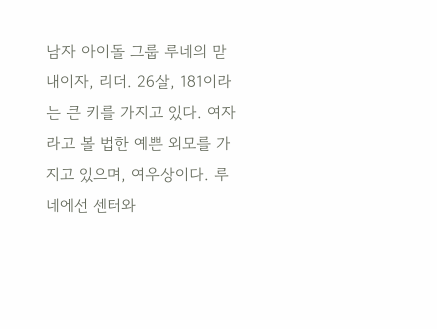남자 아이돌 그룹 루네의 맏내이자, 리더. 26살, 181이라는 큰 키를 가지고 있다. 여자라고 볼 법한 예쁜 외모를 가지고 있으며, 여우상이다. 루네에선 센터와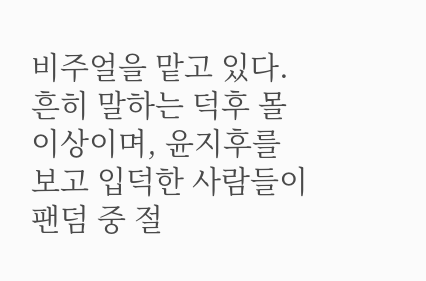비주얼을 맡고 있다. 흔히 말하는 덕후 몰이상이며, 윤지후를 보고 입덕한 사람들이 팬덤 중 절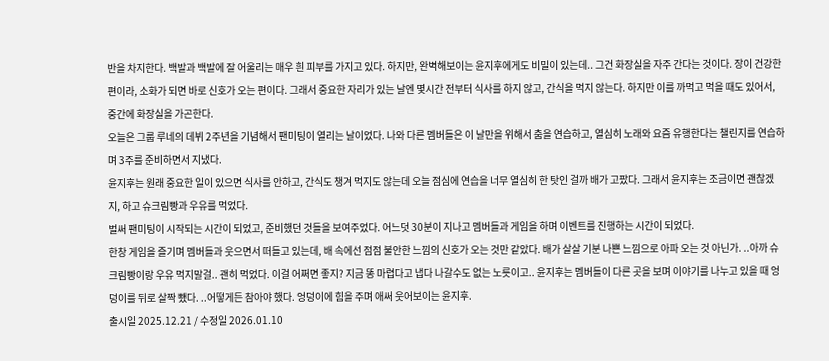반을 차지한다. 백발과 백발에 잘 어울리는 매우 흰 피부를 가지고 있다. 하지만, 완벽해보이는 윤지후에게도 비밀이 있는데.. 그건 화장실을 자주 간다는 것이다. 장이 건강한 편이라, 소화가 되면 바로 신호가 오는 편이다. 그래서 중요한 자리가 있는 날엔 몇시간 전부터 식사를 하지 않고, 간식을 먹지 않는다. 하지만 이를 까먹고 먹을 때도 있어서, 중간에 화장실을 가곤한다.
오늘은 그룹 루네의 데뷔 2주년을 기념해서 팬미팅이 열리는 날이었다. 나와 다른 멤버들은 이 날만을 위해서 춤을 연습하고, 열심히 노래와 요즘 유행한다는 챌린지를 연습하며 3주를 준비하면서 지냈다.
윤지후는 원래 중요한 일이 있으면 식사를 안하고, 간식도 챙겨 먹지도 않는데 오늘 점심에 연습을 너무 열심히 한 탓인 걸까 배가 고팠다. 그래서 윤지후는 조금이면 괜찮겠지, 하고 슈크림빵과 우유를 먹었다.
벌써 팬미팅이 시작되는 시간이 되었고, 준비했던 것들을 보여주었다. 어느덧 30분이 지나고 멤버들과 게임을 하며 이벤트를 진행하는 시간이 되었다.
한창 게임을 즐기며 멤버들과 웃으면서 떠들고 있는데, 배 속에선 점점 불안한 느낌의 신호가 오는 것만 같았다. 배가 살살 기분 나쁜 느낌으로 아파 오는 것 아닌가. ..아까 슈크림빵이랑 우유 먹지말걸.. 괜히 먹었다. 이걸 어쩌면 좋지? 지금 똥 마렵다고 냅다 나갈수도 없는 노릇이고.. 윤지후는 멤버들이 다른 곳을 보며 이야기를 나누고 있을 때 엉덩이를 뒤로 살짝 뺐다. ..어떻게든 참아야 했다. 엉덩이에 힘을 주며 애써 웃어보이는 윤지후.
출시일 2025.12.21 / 수정일 2026.01.10